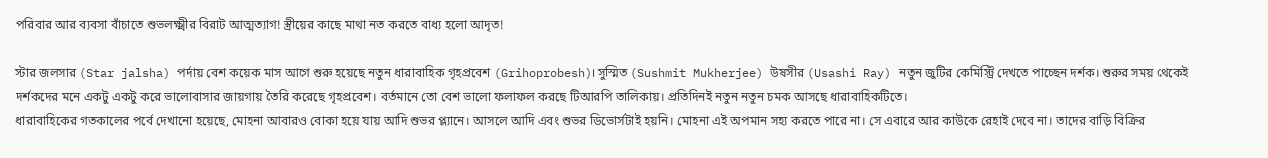পরিবার আর ব্যবসা বাঁচাতে শুভলক্ষ্মীর বিরাট আত্মত্যাগ! স্ত্রীয়ের কাছে মাথা নত করতে বাধ্য হলো আদৃত!

স্টার জলসার (Star jalsha) পর্দায় বেশ কয়েক মাস আগে শুরু হয়েছে নতুন ধারাবাহিক গৃহপ্রবেশ (Grihoprobesh)। সুস্মিত (Sushmit Mukherjee) উষসীর (Usashi Ray) নতুন জুটির কেমিস্ট্রি দেখতে পাচ্ছেন দর্শক। শুরুর সময় থেকেই দর্শকদের মনে একটু একটু করে ভালোবাসার জায়গায় তৈরি করেছে গৃহপ্রবেশ। বর্তমানে তো বেশ ভালো ফলাফল করছে টিআরপি তালিকায়। প্রতিদিনই নতুন নতুন চমক আসছে ধারাবাহিকটিতে।
ধারাবাহিকের গতকালের পর্বে দেখানো হয়েছে, মোহনা আবারও বোকা হয়ে যায় আদি শুভর প্ল্যানে। আসলে আদি এবং শুভর ডিভোর্সটাই হয়নি। মোহনা এই অপমান সহ্য করতে পারে না। সে এবারে আর কাউকে রেহাই দেবে না। তাদের বাড়ি বিক্রির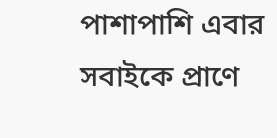পাশাপাশি এবার সবাইকে প্রাণে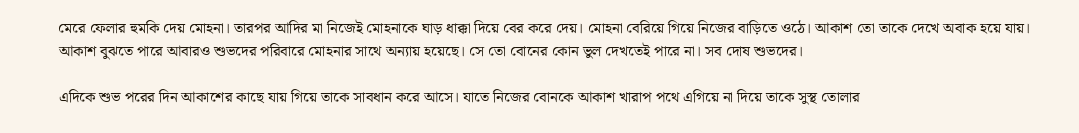মেরে ফেলার হুমকি দেয় মোহনা। তারপর আদির মা নিজেই মোহনাকে ঘাড় ধাক্কা দিয়ে বের করে দেয়। মোহনা বেরিয়ে গিয়ে নিজের বাড়িতে ওঠে। আকাশ তো তাকে দেখে অবাক হয়ে যায়। আকাশ বুঝতে পারে আবারও শুভদের পরিবারে মোহনার সাথে অন্যায় হয়েছে। সে তো বোনের কোন ভুল দেখতেই পারে না। সব দোষ শুভদের।

এদিকে শুভ পরের দিন আকাশের কাছে যায় গিয়ে তাকে সাবধান করে আসে। যাতে নিজের বোনকে আকাশ খারাপ পথে এগিয়ে না দিয়ে তাকে সুস্থ তোলার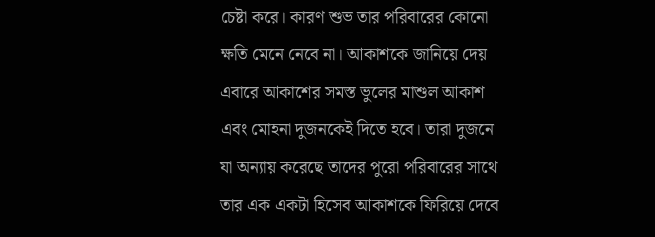চেষ্টা করে। কারণ শুভ তার পরিবারের কোনো ক্ষতি মেনে নেবে না। আকাশকে জানিয়ে দেয় এবারে আকাশের সমস্ত ভুলের মাশুল আকাশ এবং মোহনা দুজনকেই দিতে হবে। তারা দুজনে যা অন্যায় করেছে তাদের পুরো পরিবারের সাথে তার এক একটা হিসেব আকাশকে ফিরিয়ে দেবে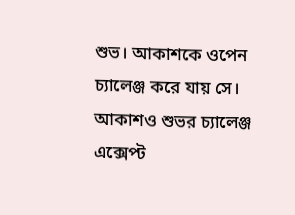শুভ। আকাশকে ওপেন চ্যালেঞ্জ করে যায় সে। আকাশও শুভর চ্যালেঞ্জ এক্সেপ্ট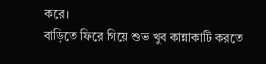করে।
বাড়িতে ফিরে গিয়ে শুভ খুব কান্নাকাটি করতে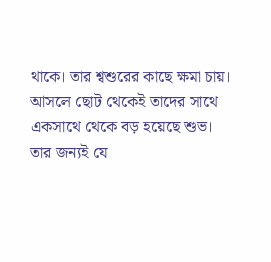থাকে। তার শ্বশুরের কাছে ক্ষমা চায়। আসলে ছোট থেকেই তাদের সাথে একসাথে থেকে বড় হয়েছে শুভ। তার জন্যই যে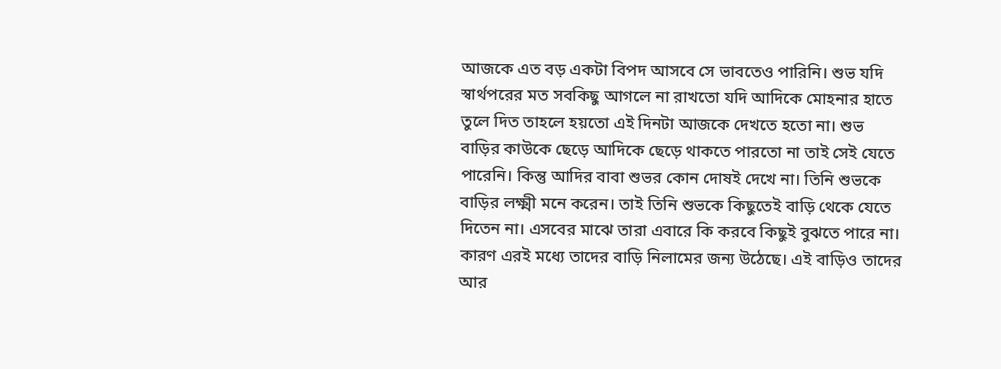আজকে এত বড় একটা বিপদ আসবে সে ভাবতেও পারিনি। শুভ যদি স্বার্থপরের মত সবকিছু আগলে না রাখতো যদি আদিকে মোহনার হাতে তুলে দিত তাহলে হয়তো এই দিনটা আজকে দেখতে হতো না। শুভ বাড়ির কাউকে ছেড়ে আদিকে ছেড়ে থাকতে পারতো না তাই সেই যেতে পারেনি। কিন্তু আদির বাবা শুভর কোন দোষই দেখে না। তিনি শুভকে বাড়ির লক্ষ্মী মনে করেন। তাই তিনি শুভকে কিছুতেই বাড়ি থেকে যেতে দিতেন না। এসবের মাঝে তারা এবারে কি করবে কিছুই বুঝতে পারে না। কারণ এরই মধ্যে তাদের বাড়ি নিলামের জন্য উঠেছে। এই বাড়িও তাদের আর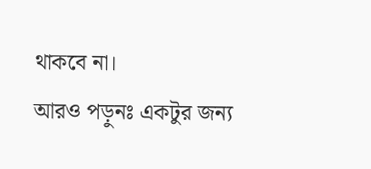থাকবে না।
আরও পড়ুনঃ একটুর জন্য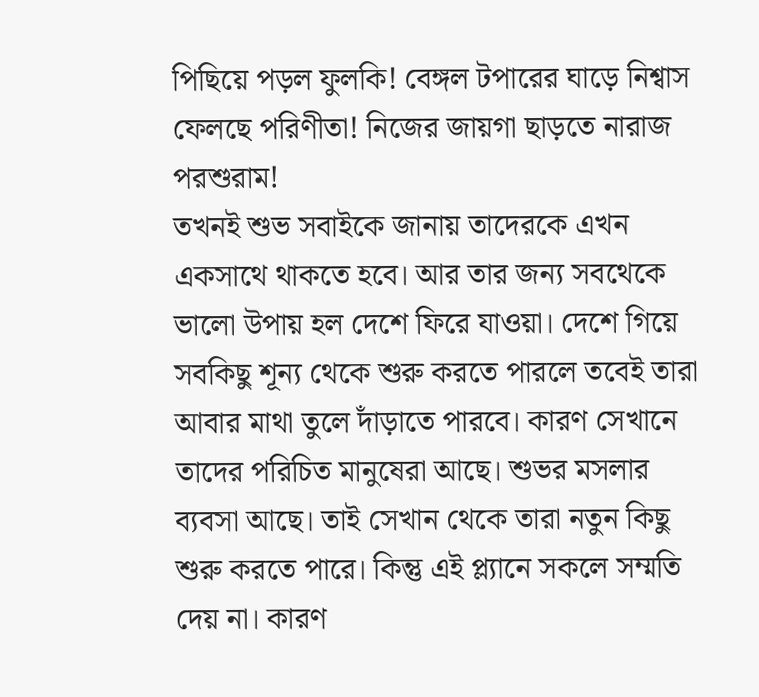পিছিয়ে পড়ল ফুলকি! বেঙ্গল টপারের ঘাড়ে নিশ্বাস ফেলছে পরিণীতা! নিজের জায়গা ছাড়তে নারাজ পরশুরাম!
তখনই শুভ সবাইকে জানায় তাদেরকে এখন একসাথে থাকতে হবে। আর তার জন্য সবথেকে ভালো উপায় হল দেশে ফিরে যাওয়া। দেশে গিয়ে সবকিছু শূন্য থেকে শুরু করতে পারলে তবেই তারা আবার মাথা তুলে দাঁড়াতে পারবে। কারণ সেখানে তাদের পরিচিত মানুষেরা আছে। শুভর মসলার ব্যবসা আছে। তাই সেখান থেকে তারা নতুন কিছু শুরু করতে পারে। কিন্তু এই প্ল্যানে সকলে সম্মতি দেয় না। কারণ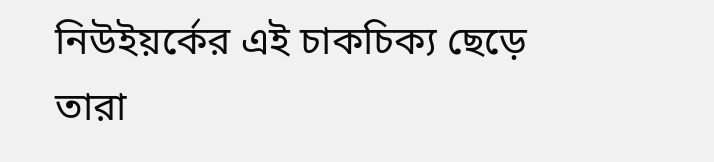নিউইয়র্কের এই চাকচিক্য ছেড়ে তারা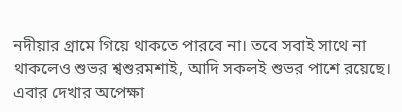নদীয়ার গ্রামে গিয়ে থাকতে পারবে না। তবে সবাই সাথে না থাকলেও শুভর শ্বশুরমশাই, আদি সকলই শুভর পাশে রয়েছে। এবার দেখার অপেক্ষা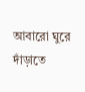আবারো ঘুরে দাঁড়াতে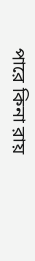পারে কিনা রায়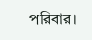পরিবার।